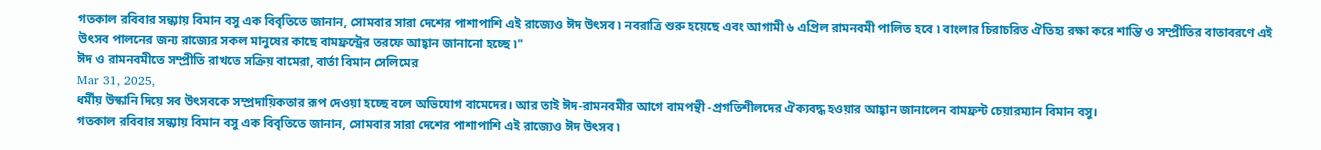গতকাল রবিবার সন্ধ্যায় বিমান বসু এক বিবৃতিতে জানান, সোমবার সারা দেশের পাশাপাশি এই রাজ্যেও ঈদ উৎসব ৷ নবরাত্রি শুরু হয়েছে এবং আগামী ৬ এপ্রিল রামনবমী পালিত হবে ৷ বাংলার চিরাচরিত ঐতিহ্য রক্ষা করে শান্তি ও সম্প্রীতির বাতাবরণে এই উৎসব পালনের জন্য রাজ্যের সকল মানুষের কাছে বামফ্রন্ট্রের তরফে আহ্বান জানানো হচ্ছে ৷"
ঈদ ও রামনবমীতে সম্প্রীতি রাখতে সক্রিয় বামেরা, বার্তা বিমান সেলিমের
Mar 31, 2025,
ধর্মীয় উস্কানি দিয়ে সব উৎসবকে সম্প্রদায়িকতার রূপ দেওয়া হচ্ছে বলে অভিযোগ বামেদের। আর তাই ঈদ-রামনবমীর আগে বামপন্থী -প্রগতিশীলদের ঐক্যবদ্ধ হওয়ার আহ্বান জানালেন বামফ্রন্ট চেয়ারম্যান বিমান বসু।
গতকাল রবিবার সন্ধ্যায় বিমান বসু এক বিবৃতিতে জানান, সোমবার সারা দেশের পাশাপাশি এই রাজ্যেও ঈদ উৎসব ৷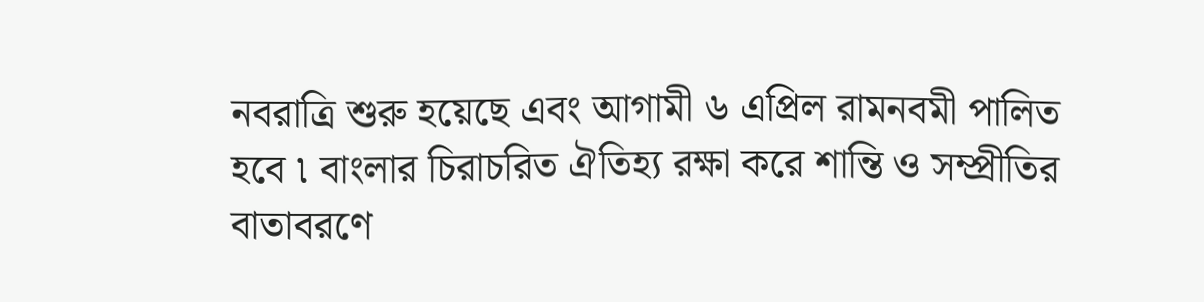নবরাত্রি শুরু হয়েছে এবং আগামী ৬ এপ্রিল রামনবমী পালিত হবে ৷ বাংলার চিরাচরিত ঐতিহ্য রক্ষা করে শান্তি ও সম্প্রীতির বাতাবরণে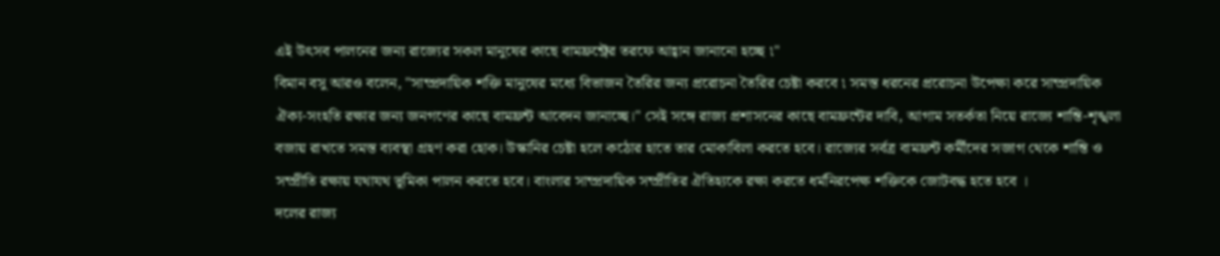এই উৎসব পালনের জন্য রাজ্যের সকল মানুষের কাছে বামফ্রন্ট্রের তরফে আহ্বান জানানো হচ্ছে ৷"
বিমান বসু আরও বলেন, "সাম্প্রদায়িক শক্তি মানুষের মধ্যে বিভাজন তৈরির জন্য প্ররোচনা তৈরির চেষ্টা করবে ৷ সমস্ত ধরনের প্ররোচনা উপেক্ষা করে সাম্প্রদায়িক ঐক্য-সংহতি রক্ষার জন্য জনগণের কাছে বামফ্রন্ট আবেদন জানাচ্ছে।" সেই সঙ্গে রাজ্য প্রশাসনের কাছে বামফ্রন্টের দাবি, আগাম সতর্কতা নিয়ে রাজ্যে শান্তি-শৃঙ্খলা বজায় রাখতে সমস্ত ব্যবস্থা গ্রহণ করা হোক। উস্কানির চেষ্টা হলে কঠোর হাতে তার মোকাবিলা করতে হবে। রাজ্যের সর্বত্র বামফ্রন্ট কর্মীদের সজাগ থেকে শান্তি ও সম্প্রীতি রক্ষায় যথাযথ ভূমিকা পালন করতে হবে। বাংলার সাম্প্রদায়িক সম্প্রীতির ঐতিহ্যকে রক্ষা করতে ধর্মনিরপেক্ষ শক্তিকে জোটবদ্ধ হতে হবে ।
দলের রাজ্য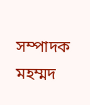সম্পাদক মহম্মদ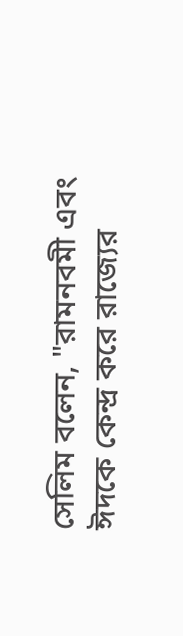সেলিম বলেন, "রামনবমী এবং ঈদকে কেন্দ্র করে রাজ্যের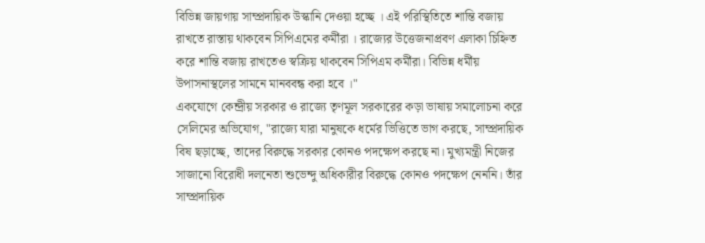বিভিন্ন জায়গায় সাম্প্রদায়িক উস্কানি দেওয়া হচ্ছে । এই পরিস্থিতিতে শান্তি বজায় রাখতে রাস্তায় থাকবেন সিপিএমের কর্মীরা । রাজ্যের উত্তেজনাপ্রবণ এলাকা চিহ্নিত করে শান্তি বজায় রাখতেও স্বক্রিয় থাকবেন সিপিএম কর্মীরা। বিভিন্ন ধর্মীয় উপাসনাস্থলের সামনে মানববন্ধ করা হবে ।"
একযোগে কেন্দ্রীয় সরকার ও রাজ্যে তৃণমূল সরকারের কড়া ভাষায় সমালোচনা করে সেলিমের অভিযোগ, "রাজ্যে যারা মানুষকে ধর্মের ভিত্তিতে ভাগ করছে, সাম্প্রদায়িক বিষ ছড়াচ্ছে, তাদের বিরুদ্ধে সরকার কোনও পদক্ষেপ করছে না। মুখ্যমন্ত্রী নিজের সাজানো বিরোধী দলনেতা শুভেন্দু অধিকারীর বিরুদ্ধে কোনও পদক্ষেপ নেননি। তাঁর সাম্প্রদায়িক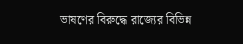ভাষণের বিরুদ্ধে রাজ্যের বিভিন্ন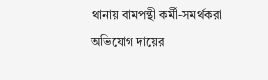থানায় বামপন্থী কর্মী-সমর্থকরা অভিযোগ দায়ের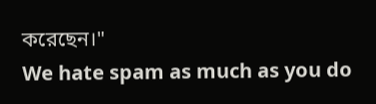করেছেন।"
We hate spam as much as you do